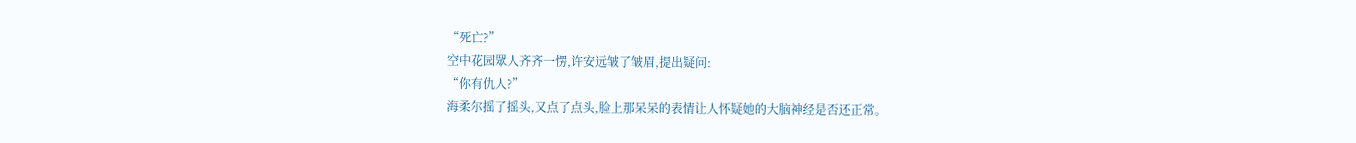“死亡?”
空中花园眾人齐齐一愣,许安远皱了皱眉,提出疑问:
“你有仇人?”
海柔尔摇了摇头,又点了点头,脸上那呆呆的表情让人怀疑她的大脑神经是否还正常。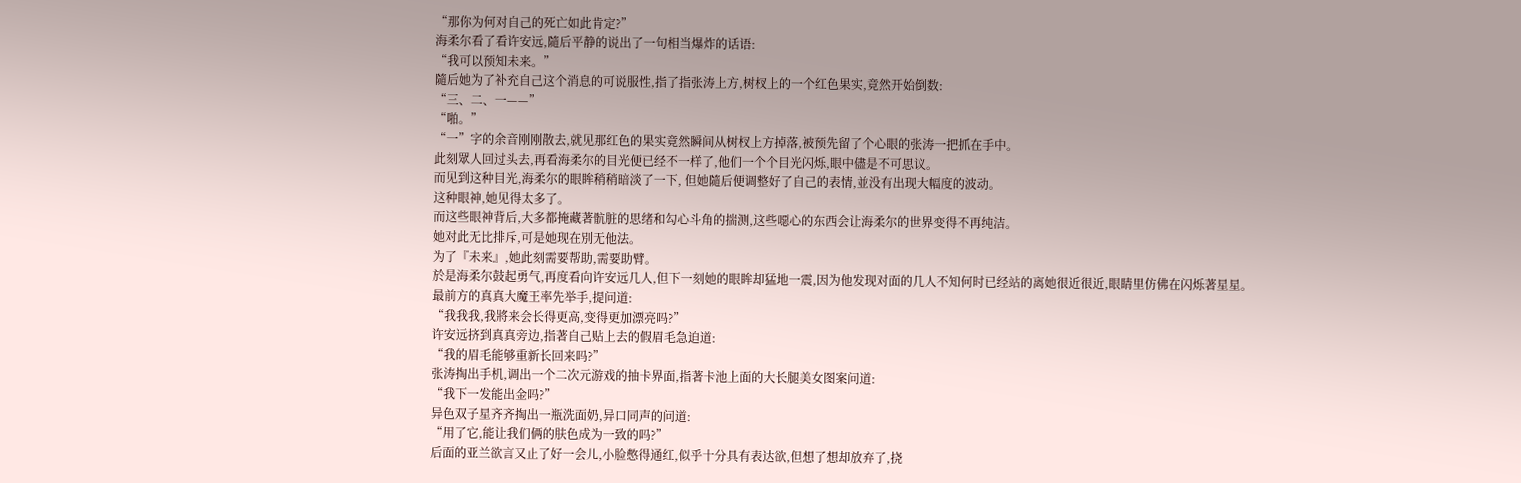“那你为何对自己的死亡如此肯定?”
海柔尔看了看许安远,隨后平静的说出了一句相当爆炸的话语:
“我可以预知未来。”
隨后她为了补充自己这个消息的可说服性,指了指张涛上方,树杈上的一个红色果实,竟然开始倒数:
“三、二、一——”
“啪。”
“一”字的余音刚刚散去,就见那红色的果实竟然瞬间从树杈上方掉落,被预先留了个心眼的张涛一把抓在手中。
此刻眾人回过头去,再看海柔尔的目光便已经不一样了,他们一个个目光闪烁,眼中儘是不可思议。
而见到这种目光,海柔尔的眼眸稍稍暗淡了一下, 但她隨后便调整好了自己的表情,並没有出现大幅度的波动。
这种眼神,她见得太多了。
而这些眼神背后,大多都掩藏著骯脏的思绪和勾心斗角的揣测,这些噁心的东西会让海柔尔的世界变得不再纯洁。
她对此无比排斥,可是她现在別无他法。
为了『未来』,她此刻需要帮助,需要助臂。
於是海柔尔鼓起勇气,再度看向许安远几人,但下一刻她的眼眸却猛地一震,因为他发现对面的几人不知何时已经站的离她很近很近,眼睛里仿佛在闪烁著星星。
最前方的真真大魔王率先举手,提问道:
“我我我,我將来会长得更高,变得更加漂亮吗?”
许安远挤到真真旁边,指著自己贴上去的假眉毛急迫道:
“我的眉毛能够重新长回来吗?”
张涛掏出手机,调出一个二次元游戏的抽卡界面,指著卡池上面的大长腿美女图案问道:
“我下一发能出金吗?”
异色双子星齐齐掏出一瓶洗面奶,异口同声的问道:
“用了它,能让我们俩的肤色成为一致的吗?”
后面的亚兰欲言又止了好一会儿,小脸憋得通红,似乎十分具有表达欲,但想了想却放弃了,挠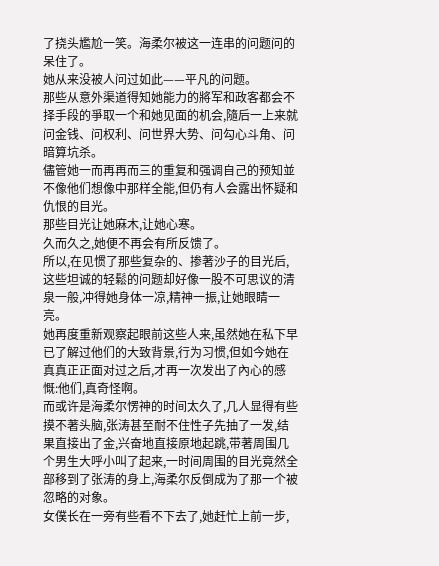了挠头尷尬一笑。海柔尔被这一连串的问题问的呆住了。
她从来没被人问过如此——平凡的问题。
那些从意外渠道得知她能力的將军和政客都会不择手段的爭取一个和她见面的机会,隨后一上来就问金钱、问权利、问世界大势、问勾心斗角、问暗算坑杀。
儘管她一而再再而三的重复和强调自己的预知並不像他们想像中那样全能,但仍有人会露出怀疑和仇恨的目光。
那些目光让她麻木,让她心寒。
久而久之,她便不再会有所反馈了。
所以,在见惯了那些复杂的、掺著沙子的目光后,这些坦诚的轻鬆的问题却好像一股不可思议的清泉一般,冲得她身体一凉,精神一振,让她眼睛一亮。
她再度重新观察起眼前这些人来,虽然她在私下早已了解过他们的大致背景,行为习惯,但如今她在真真正正面对过之后,才再一次发出了內心的感慨:他们,真奇怪啊。
而或许是海柔尔愣神的时间太久了,几人显得有些摸不著头脑,张涛甚至耐不住性子先抽了一发,结果直接出了金,兴奋地直接原地起跳,带著周围几个男生大呼小叫了起来,一时间周围的目光竟然全部移到了张涛的身上,海柔尔反倒成为了那一个被忽略的对象。
女僕长在一旁有些看不下去了,她赶忙上前一步,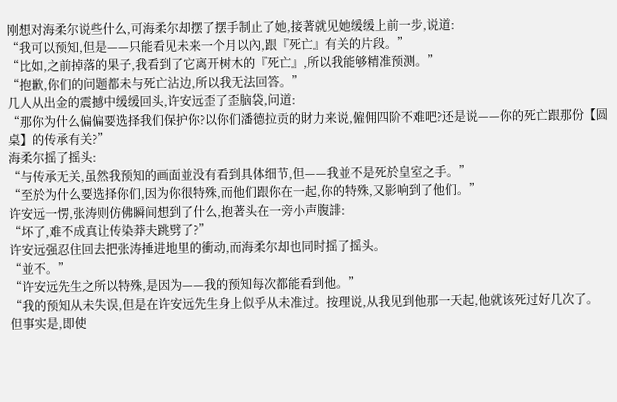刚想对海柔尔说些什么,可海柔尔却摆了摆手制止了她,接著就见她缓缓上前一步,说道:
“我可以预知,但是——只能看见未来一个月以內,跟『死亡』有关的片段。”
“比如,之前掉落的果子,我看到了它离开树木的『死亡』,所以我能够精准预测。”
“抱歉,你们的问题都未与死亡沾边,所以我无法回答。”
几人从出金的震撼中缓缓回头,许安远歪了歪脑袋,问道:
“那你为什么偏偏要选择我们保护你?以你们潘德拉贡的財力来说,僱佣四阶不难吧?还是说——你的死亡跟那份【圆桌】的传承有关?”
海柔尔摇了摇头:
“与传承无关,虽然我预知的画面並没有看到具体细节,但——我並不是死於皇室之手。”
“至於为什么要选择你们,因为你很特殊,而他们跟你在一起,你的特殊,又影响到了他们。”
许安远一愣,张涛则仿佛瞬间想到了什么,抱著头在一旁小声腹誹:
“坏了,难不成真让传染莽夫跳劈了?”
许安远强忍住回去把张涛捶进地里的衝动,而海柔尔却也同时摇了摇头。
“並不。”
“许安远先生之所以特殊,是因为——我的预知每次都能看到他。”
“我的预知从未失误,但是在许安远先生身上似乎从未准过。按理说,从我见到他那一天起,他就该死过好几次了。
但事实是,即使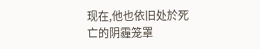现在,他也依旧处於死亡的阴霾笼罩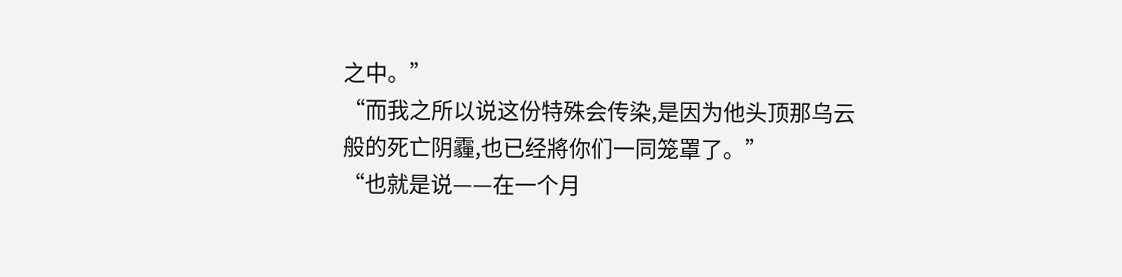之中。”
“而我之所以说这份特殊会传染,是因为他头顶那乌云般的死亡阴霾,也已经將你们一同笼罩了。”
“也就是说——在一个月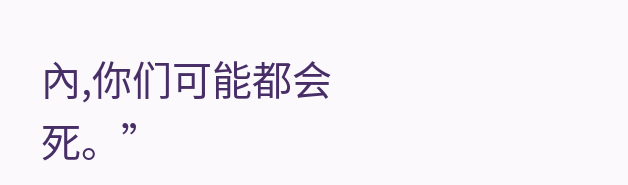內,你们可能都会死。”